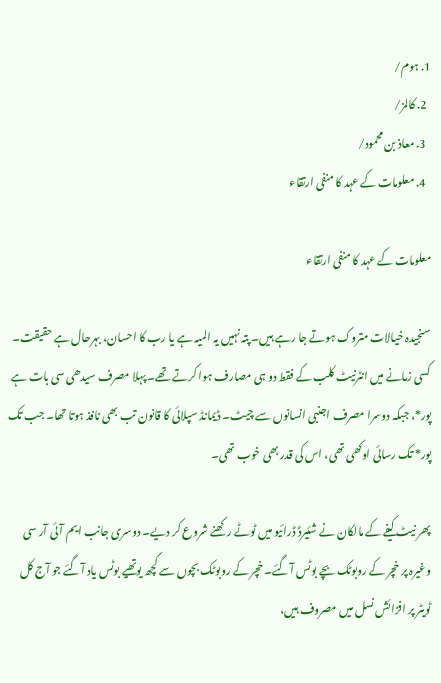1. ہوم/
  2. کالمز/
  3. معاذ بن محمود/
  4. معلومات کے عہد کا منفی ارتقاء

معلومات کے عہد کا منفی ارتقاء

سنجیدہ خیالات متروک ہوتے جا رہے ہیں۔ پتہ نہیں یہ المیہ ہے یا رب کا احسان، بہرحال ہے حقیقت۔ کسی زمانے میں انٹرنیٹ کلب کے فقط دو ہی مصارف ہوا کرتے تھے۔ پہلا مصرف سیدھی سی بات ہے پور*، جبکہ دوسرا مصرف اجنبی انسانوں سے چیٹ۔ ڈیمانڈ سپلائی کا قانون تب بھی نافذ ہوتا تھا۔ جب تک پور* تک رسائی اوکھی تھی، اس کی قدر بھی خوب تھی۔

پھر نیٹ کیفے کے مالکان نے شئیرڈ ڈرائیو میں ٹوٹے رکھنے شروع کر دیے۔ دوسری جانب ایم آئی آر سی وغیرہ پر خچر کے روبوٹک بچے بوٹس آگئے۔ خچر کے روبوٹک بچوں سے کچھ یوتھیے بوٹس یاد آگئے جو آج کل ٹویٹر پر افزائش نسل میں مصروف ہیں،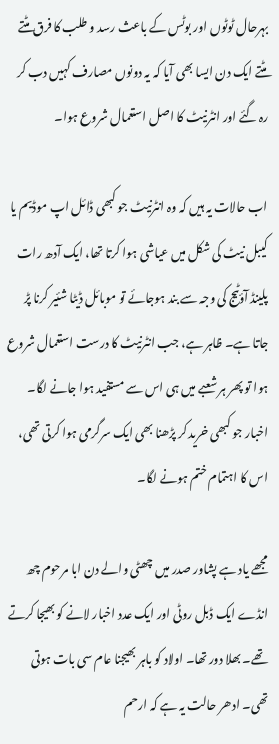بہرحال ٹوٹوں اور بوٹس کے باعث رسد و طلب کا فرق مٹتے مٹتے ایک دن ایسا بھی آیا کہ یہ دونوں مصارف کہیں دب کر رہ گئے اور انٹرنیٹ کا اصل استعمال شروع ہوا۔

اب حالات یہ ہیں کہ وہ انٹرنیٹ جو کبھی ڈائل اپ موڈیم یا کیبل نیٹ کی شکل میں عیاشی ہوا کرتا تھا، ایک آدھ رات پلینڈ آؤٹیج کی وجہ سے بند ہوجائے تو موبائل ڈیٹا شئیر کرنا پڑ جاتا ہے۔ ظاہر ہے، جب انٹرنیٹ کا درست استعمال شروع ہوا تو پھر ہر شعبے میں ہی اس سے مستفید ہوا جانے لگا۔ اخبار جو کبھی خرید کر پڑھنا بھی ایک سرگرمی ہوا کرتی تھی، اس کا اہتمام ختم ہونے لگا۔

مجھے یاد ہے پشاور صدر میں چھٹی والے دن ابا مرحوم چھ انڈے ایک ڈبل روٹی اور ایک عدد اخبار لانے کو بھیجا کرتے تھے۔ بھلا دور تھا۔ اولاد کو باہر بھیجنا عام سی بات ہوتی تھی۔ ادھر حالت یہ ہے کہ ارحم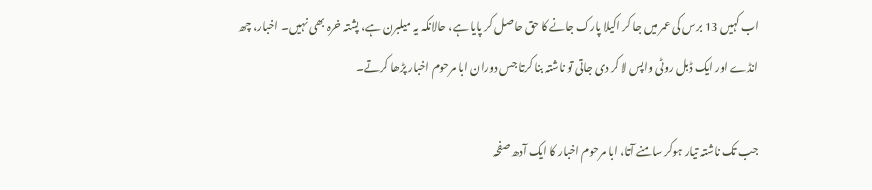اب کہیں 13 برس کی عمر میں جا کر اکیلا پارک جانے کا حق حاصل کر پایا ہے، حالانکہ یہ میلبرن ہے، پشتہ خرہ بھی نہیں۔ اخبار، چھ انڈے اور ایک ڈبل روٹی واپس لا کر دی جاتی تو ناشتہ بنا کرتا جس دوران ابا مرحوم اخبار پڑھا کرتے۔

جب تک ناشتہ تیار ہوکر سامنے آتا، ابا مرحوم اخبار کا ایک آدھ صفحہ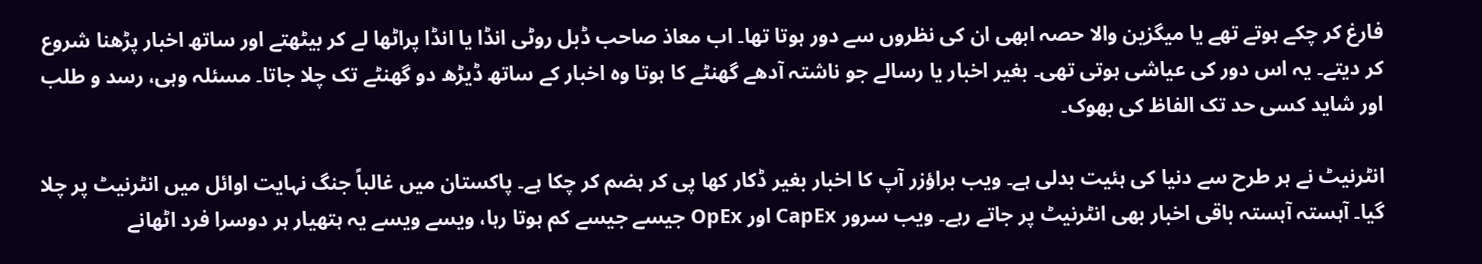فارغ کر چکے ہوتے تھے یا میگزین والا حصہ ابھی ان کی نظروں سے دور ہوتا تھا۔ اب معاذ صاحب ڈبل روٹی انڈا یا انڈا پراٹھا لے کر بیٹھتے اور ساتھ اخبار پڑھنا شروع کر دیتے۔ یہ اس دور کی عیاشی ہوتی تھی۔ بغیر اخبار یا رسالے جو ناشتہ آدھے گھنٹے کا ہوتا وہ اخبار کے ساتھ ڈیڑھ دو گھنٹے تک چلا جاتا۔ مسئلہ وہی، رسد و طلب اور شاید کسی حد تک الفاظ کی بھوک۔

انٹرنیٹ نے ہر طرح سے دنیا کی ہئیت بدلی ہے۔ ویب براؤزر آپ کا اخبار بغیر ڈکار کھا پی کر ہضم کر چکا ہے۔ پاکستان میں غالباً جنگ نہایت اوائل میں انٹرنیٹ پر چلا گیا۔ آہستہ آہستہ باقی اخبار بھی انٹرنیٹ پر جاتے رہے۔ ویب سرور CapEx اور OpEx جیسے جیسے کم ہوتا رہا، ویسے ویسے یہ ہتھیار ہر دوسرا فرد اٹھانے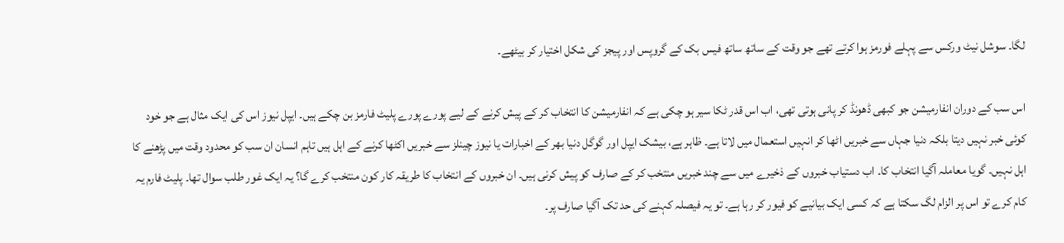لگا۔ سوشل نیٹ ورکس سے پہلے فورمز ہوا کرتے تھے جو وقت کے ساتھ ساتھ فیس بک کے گروپس اور پیجز کی شکل اختیار کر بیٹھے۔

اس سب کے دوران انفارمیشن جو کبھی ڈھونڈ کر پانی ہوتی تھی، اب اس قدر ٹکا سیر ہو چکی ہے کہ انفارمیشن کا انتخاب کر کے پیش کرنے کے لیے پورے پورے پلیٹ فارمز بن چکے ہیں۔ ایپل نیوز اس کی ایک مثال ہے جو خود کوئی خبر نہیں دیتا بلکہ دنیا جہاں سے خبریں اٹھا کر انہیں استعمال میں لاتا ہے۔ ظاہر ہے، بیشک ایپل اور گوگل دنیا بھر کے اخبارات یا نیوز چینلز سے خبریں اکٹھا کرنے کے اہل ہیں تاہم انسان ان سب کو محدود وقت میں پڑھنے کا اہل نہیں۔ گویا معاملہ آگیا انتخاب کا۔ اب دستیاب خبروں کے ذخیرے میں سے چند خبریں منتخب کر کے صارف کو پیش کرنی ہیں۔ ان خبروں کے انتخاب کا طریقہ کار کون منتخب کرے گا؟ یہ ایک غور طلب سوال تھا۔ پلیٹ فارم یہ کام کرے تو اس پر الزام لگ سکتا ہے کہ کسی ایک بیانیے کو فیور کر رہا ہے۔ تو یہ فیصلہ کہنے کی حد تک آگیا صارف پر۔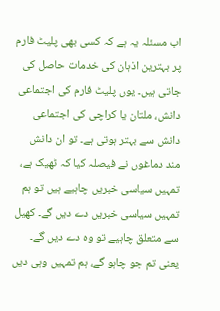اب مسئلہ یہ ہے کہ کسی بھی پلیٹ فارم پر بہترین اذہان کی خدمات حاصل کی جاتی ہیں۔ یوں پلیٹ فارم کی اجتماعی دانش، ملتان یا کراچی کی اجتماعی دانش سے بہتر ہوتی ہے۔ تو ان دانش مند دماغوں نے فیصلہ کیا کہ ٹھیک ہے، تمہیں سیاسی خبریں چاہیے ہیں تو ہم تمہیں سیاسی خبریں دے دیں گے۔ کھیل سے متعلق چاہیے تو وہ دے دیں گے۔ یعنی تم جو چاہو گے، ہم تمہیں وہی دیں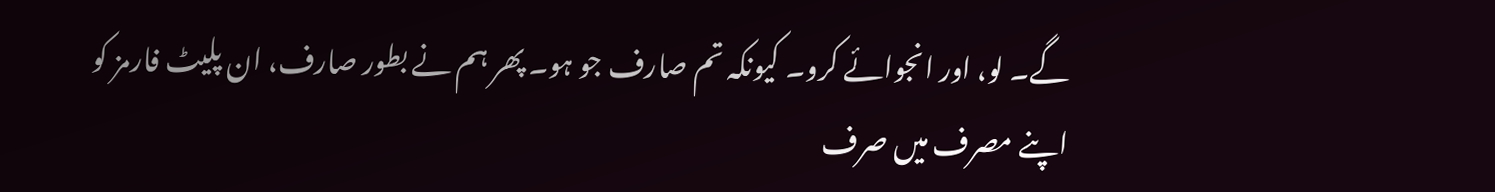گے۔ لو، اور انجوائے کرو۔ کیونکہ تم صارف جو ہو۔ پھر ہم نے بطور صارف، ان پلیٹ فارمز کو اپنے مصرف میں صرف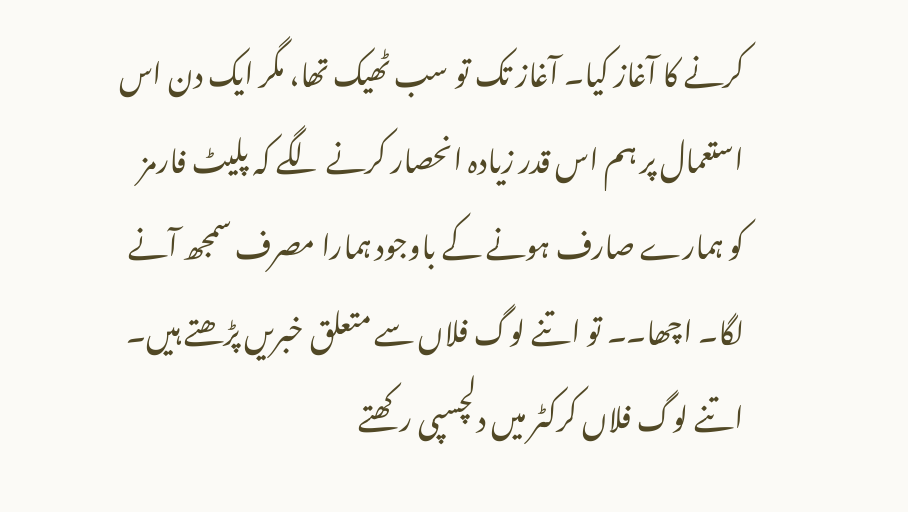کرنے کا آغاز کیا۔ آغاز تک تو سب ٹھیک تھا، مگر ایک دن اس استعمال پر ہم اس قدر زیادہ انحصار کرنے لگے کہ پلیٹ فارمز کو ہمارے صارف ہونے کے باوجود ہمارا مصرف سمجھ آنے لگا۔ اچھا۔۔ تو اتنے لوگ فلاں سے متعلق خبریں پڑھتے ہیں۔ اتنے لوگ فلاں کرکٹر میں دلچسپی رکھتے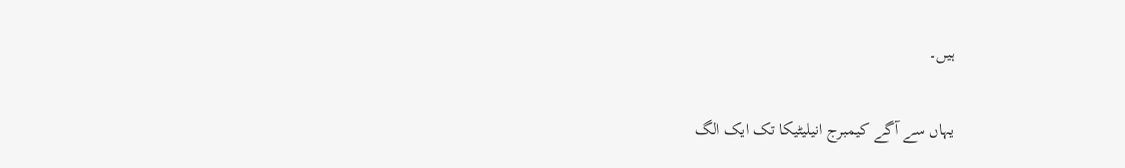ہیں۔

یہاں سے آگے کیمبرج انیلیٹیکا تک ایک الگ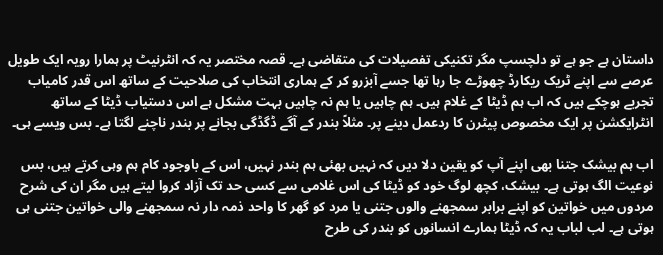داستان ہے جو ہے تو دلچسپ مگر تکنیکی تفصیلات کی متقاضی ہے۔ قصہ مختصر یہ کہ انٹرنیٹ پر ہمارا رویہ ایک طویل عرصے سے اپنے ٹریک ریکارڈ چھوڑے جا رہا تھا جسے آبزرو کر کے ہماری انتخاب کی صلاحیت کے ساتھ اس قدر کامیاب تجربے ہوچکے ہیں کہ اب ہم ڈیٹا کے غلام ہیں۔ ہم چاہیں یا ہم نہ چاہیں بہت مشکل ہے اس دستیاب ڈیٹا کے ساتھ انٹرایکشن پر ایک مخصوص پیٹرن کا ردعمل دینے پر۔ مثلاً بندر کے آگے ڈگڈگی بجانے پر بندر ناچنے لگتا ہے۔ بس ویسے ہی۔

اب ہم بیشک جتنا بھی اپنے آپ کو یقین دلا دیں کہ نہیں بھئی ہم بندر نہیں، اس کے باوجود کام ہم وہی کرتے ہیں، بس نوعیت الگ ہوتی ہے۔ بیشک، کچھ لوگ خود کو ڈیٹا کی اس غلامی سے کسی حد تک آزاد کروا لیتے ہیں مگر ان کی شرح مردوں میں خواتین کو اپنے برابر سمجھنے والوں جتنی یا مرد کو گھر کا واحد ذمہ دار نہ سمجھنے والی خواتین جتنی ہی ہوتی ہے۔ لب لباب یہ کہ ڈیٹا ہمارے انسانوں کو بندر کی طرح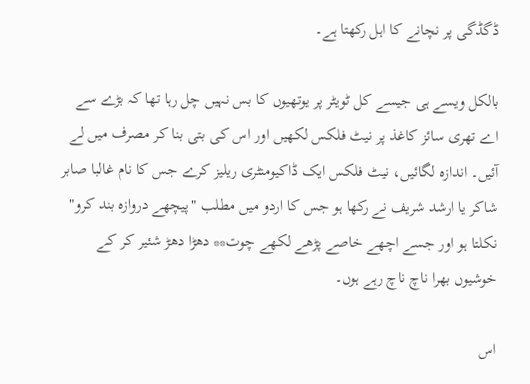ڈگڈگی پر نچانے کا اہل رکھتا ہے۔

بالکل ویسے ہی جیسے کل ٹویٹر پر یوتھیوں کا بس نہیں چل رہا تھا کہ بڑے سے اے تھری سائز کاغذ پر نیٹ فلکس لکھیں اور اس کی بتی بنا کر مصرف میں لے آئیں۔ اندازہ لگائیں، نیٹ فلکس ایک ڈاکیومنٹری ریلیز کرے جس کا نام غالبا صابر شاکر یا ارشد شریف نے رکھا ہو جس کا اردو میں مطلب "پیچھے دروازہ بند کرو" نکلتا ہو اور جسے اچھے خاصے پڑھے لکھے چوت** دھڑا دھڑ شئیر کر کے خوشیوں بھرا ناچ ناچ رہے ہوں۔

اس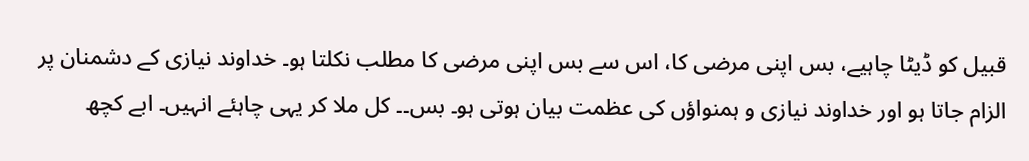قبیل کو ڈیٹا چاہیے، بس اپنی مرضی کا، اس سے بس اپنی مرضی کا مطلب نکلتا ہو۔ خداوند نیازی کے دشمنان پر الزام جاتا ہو اور خداوند نیازی و ہمنواؤں کی عظمت بیان ہوتی ہو۔ بس۔۔ کل ملا کر یہی چاہئے انہیں۔ ابے کچھ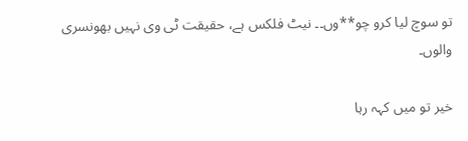تو سوچ لیا کرو چو**وں۔۔ نیٹ فلکس ہے، حقیقت ٹی وی نہیں بھونسری والوں۔

خیر تو میں کہہ رہا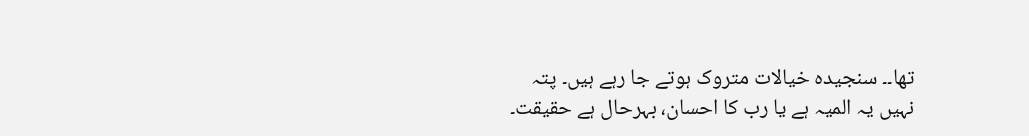تھا۔۔ سنجیدہ خیالات متروک ہوتے جا رہے ہیں۔ پتہ نہیں یہ المیہ ہے یا رب کا احسان، بہرحال ہے حقیقت۔